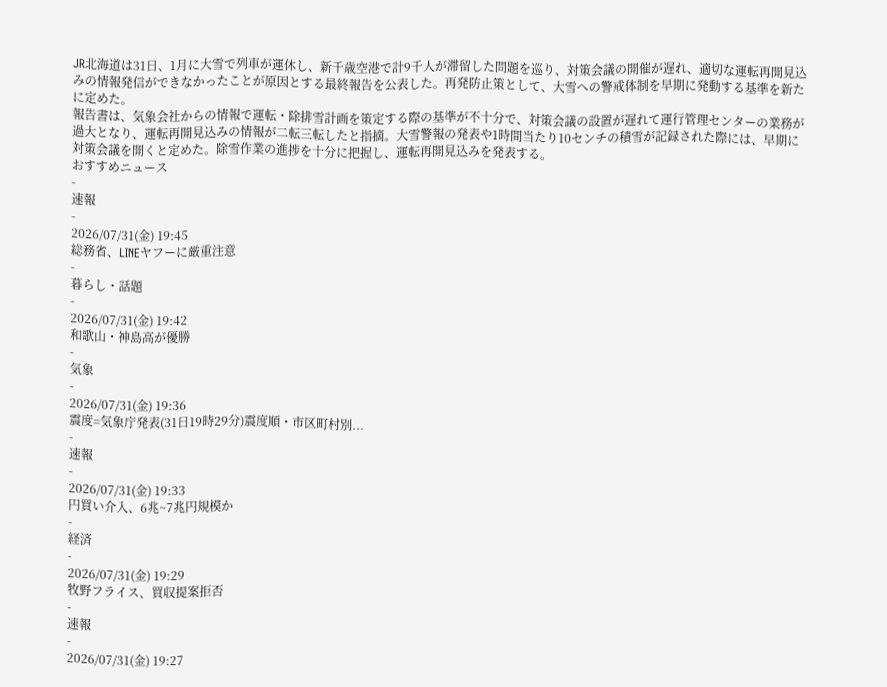JR北海道は31日、1月に大雪で列車が運休し、新千歳空港で計9千人が滞留した問題を巡り、対策会議の開催が遅れ、適切な運転再開見込みの情報発信ができなかったことが原因とする最終報告を公表した。再発防止策として、大雪への警戒体制を早期に発動する基準を新たに定めた。
報告書は、気象会社からの情報で運転・除排雪計画を策定する際の基準が不十分で、対策会議の設置が遅れて運行管理センターの業務が過大となり、運転再開見込みの情報が二転三転したと指摘。大雪警報の発表や1時間当たり10センチの積雪が記録された際には、早期に対策会議を開くと定めた。除雪作業の進捗を十分に把握し、運転再開見込みを発表する。
おすすめニュース
-
速報
-
2026/07/31(金) 19:45
総務省、LINEヤフーに厳重注意
-
暮らし・話題
-
2026/07/31(金) 19:42
和歌山・神島高が優勝
-
気象
-
2026/07/31(金) 19:36
震度=気象庁発表(31日19時29分)震度順・市区町村別...
-
速報
-
2026/07/31(金) 19:33
円買い介入、6兆~7兆円規模か
-
経済
-
2026/07/31(金) 19:29
牧野フライス、買収提案拒否
-
速報
-
2026/07/31(金) 19:27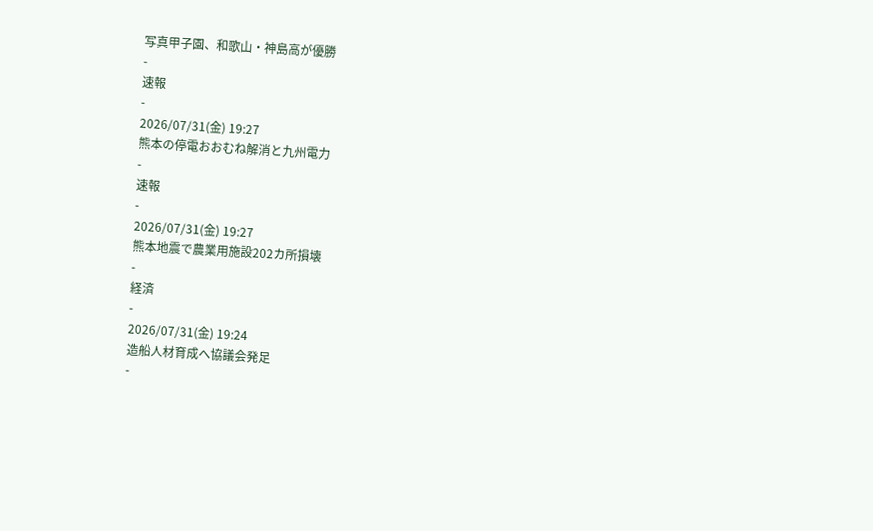写真甲子園、和歌山・神島高が優勝
-
速報
-
2026/07/31(金) 19:27
熊本の停電おおむね解消と九州電力
-
速報
-
2026/07/31(金) 19:27
熊本地震で農業用施設202カ所損壊
-
経済
-
2026/07/31(金) 19:24
造船人材育成へ協議会発足
-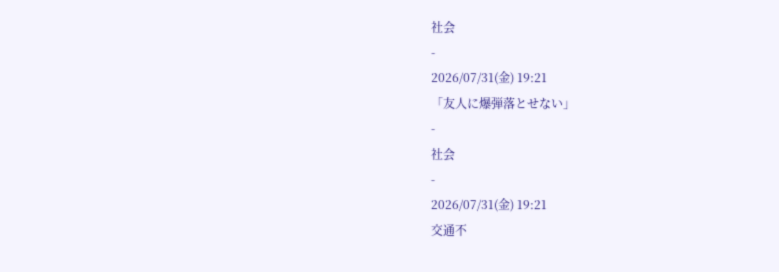社会
-
2026/07/31(金) 19:21
「友人に爆弾落とせない」
-
社会
-
2026/07/31(金) 19:21
交通不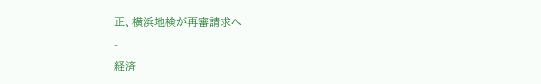正、横浜地検が再審請求へ
-
経済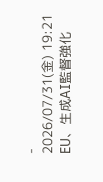-
2026/07/31(金) 19:21
EU、生成AI監督強化